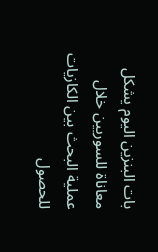بات البنزين اليوم يشكل معاناة للسوريين خلال عملية البحث بين الكازيات للحصول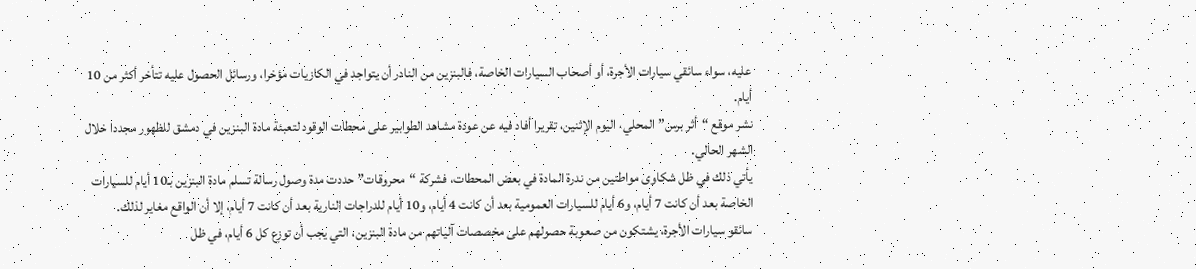عليه، سواء سائقي سيارات الأجرة، أو أصحاب السيارات الخاصة، فالبنزين من النادر أن يتواجد في الكازيات مؤخرا، ورسائل الحصول عليه تتأخر أكثر من 10 أيام.
نشر موقع “أثر برس” المحلي، اليوم الإثنين، تقريرا أفاد فيه عن عودة مشاهد الطوابير على محطات الوقود لتعبئة مادة البنزين في دمشق للظهور مجددا خلال الشهر الحالي.
يأتي ذلك في ظل شكاوى مواطنين من ندرة المادة في بعض المحطات، فشركة “محروقات” حددت مدة وصول رسالة تسلم مادة البنزين بـ10 أيام للسيارات الخاصة بعد أن كانت 7 أيام، و6 أيام للسيارات العمومية بعد أن كانت 4 أيام، و10 أيام للدراجات النارية بعد أن كانت 7 أيام، إلا أن الواقع مغاير لذلك.
سائقو سيارات الأجرة، يشتكون من صعوبة حصولهم على مخصصات آلياتهم من مادة البنزين، التي يجب أن توزع كل 6 أيام، في ظل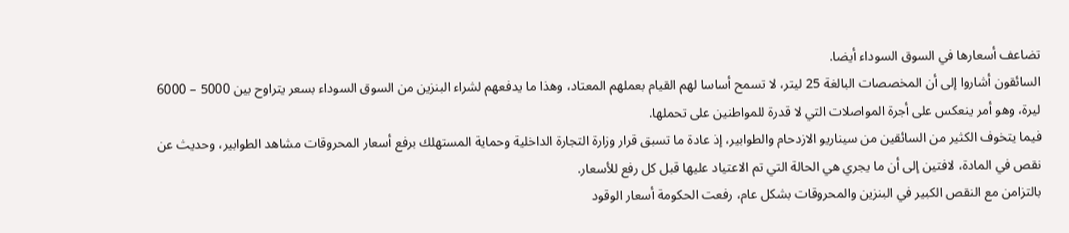تضاعف أسعارها في السوق السوداء أيضا.
السائقون أشاروا إلى أن المخصصات البالغة 25 ليتر، لا تسمح أساسا لهم القيام بعملهم المعتاد، وهذا ما يدفعهم لشراء البنزين من السوق السوداء بسعر يتراوح بين 5000 – 6000 ليرة، وهو أمر ينعكس على أجرة المواصلات التي لا قدرة للمواطنين على تحملها.
فيما يتخوف الكثير من السائقين من سيناريو الازدحام والطوابير، إذ عادة ما تسبق قرار وزارة التجارة الداخلية وحماية المستهلك برفع أسعار المحروقات مشاهد الطوابير، وحديث عن نقص في المادة، لافتين إلى أن ما يجري هي الحالة التي تم الاعتياد عليها قبل كل رفع للأسعار.
بالتزامن مع النقص الكبير في البنزين والمحروقات بشكل عام، رفعت الحكومة أسعار الوقود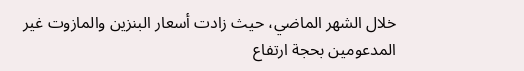خلال الشهر الماضي، حيث زادت أسعار البنزين والمازوت غير المدعومين بحجة ارتفاع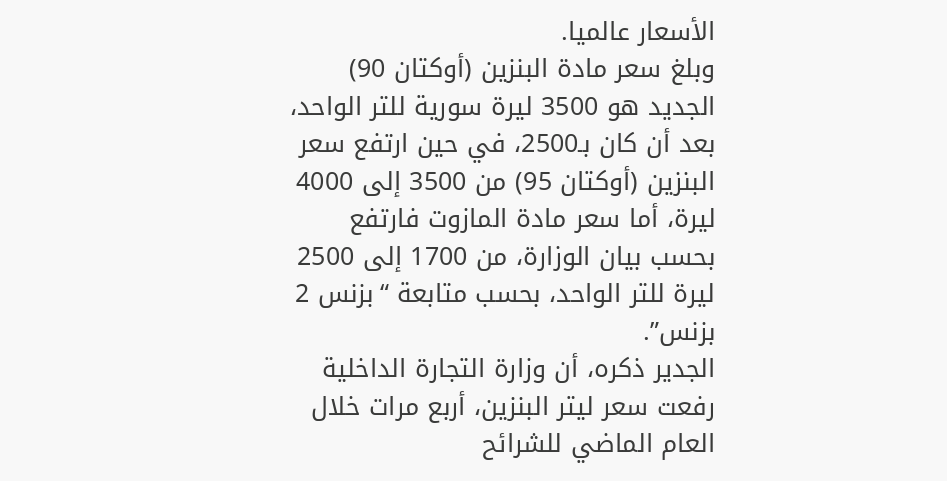الأسعار عالميا.
وبلغ سعر مادة البنزين (أوكتان 90) الجديد هو 3500 ليرة سورية للتر الواحد، بعد أن كان بـ2500، في حين ارتفع سعر البنزين (أوكتان 95) من 3500 إلى 4000 ليرة، أما سعر مادة المازوت فارتفع بحسب بيان الوزارة، من 1700 إلى 2500 ليرة للتر الواحد، بحسب متابعة “بزنس 2 بزنس”.
الجدير ذكره، أن وزارة التجارة الداخلية رفعت سعر ليتر البنزين، أربع مرات خلال العام الماضي للشرائح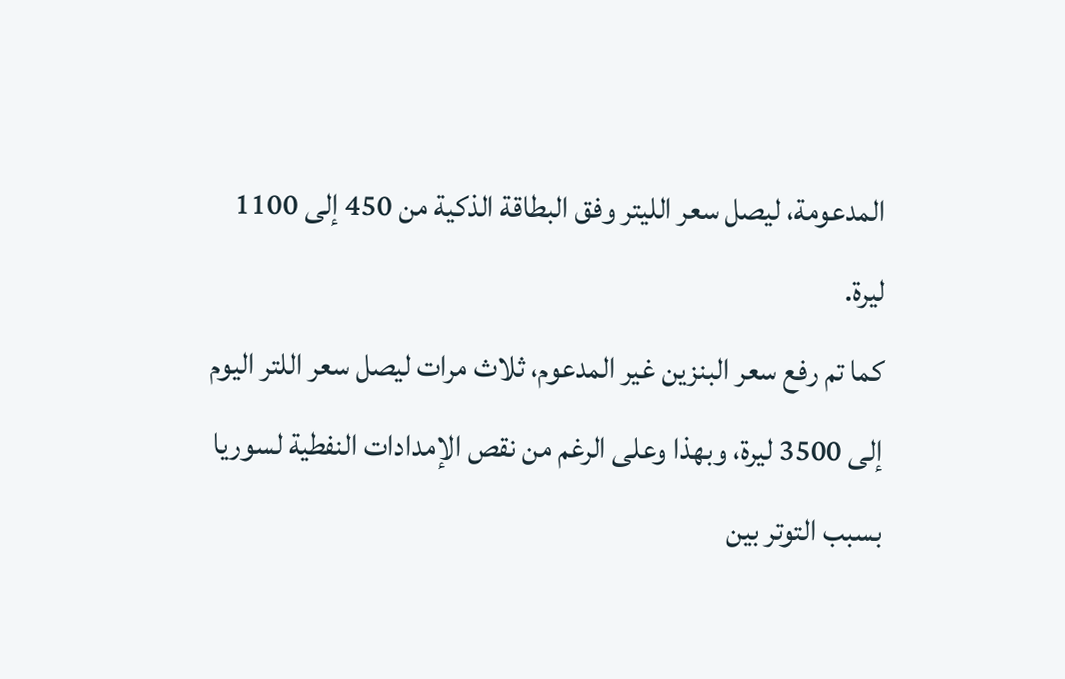المدعومة، ليصل سعر الليتر وفق البطاقة الذكية من 450 إلى 1100 ليرة.
كما تم رفع سعر البنزين غير المدعوم، ثلاث مرات ليصل سعر اللتر اليوم إلى 3500 ليرة، وبهذا وعلى الرغم من نقص الإمدادات النفطية لسوريا بسبب التوتر بين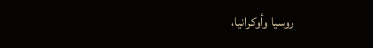روسيا وأوكرانيا،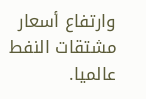وارتفاع أسعار مشتقات النفط عالميا.